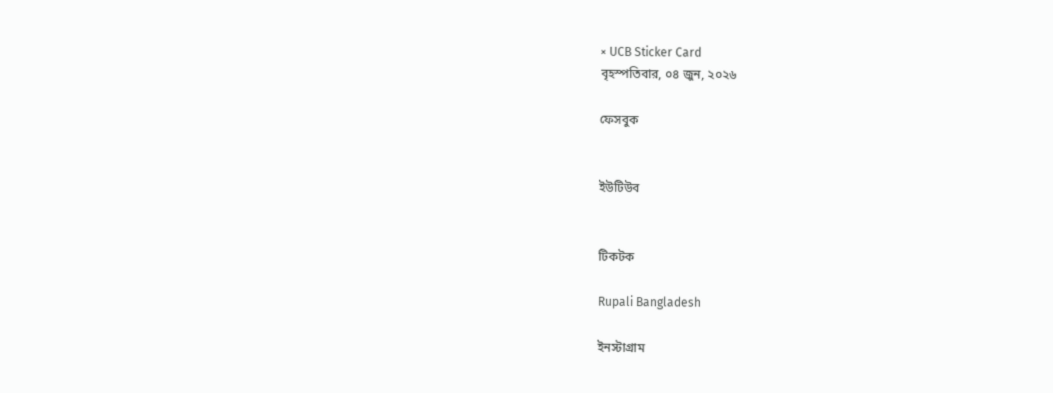× UCB Sticker Card
বৃহস্পতিবার, ০৪ জুন, ২০২৬

ফেসবুক


ইউটিউব


টিকটক

Rupali Bangladesh

ইনস্টাগ্রাম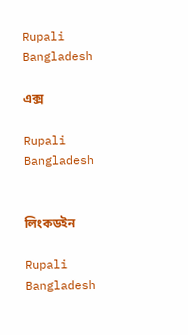Rupali Bangladesh

এক্স

Rupali Bangladesh


লিংকডইন

Rupali Bangladesh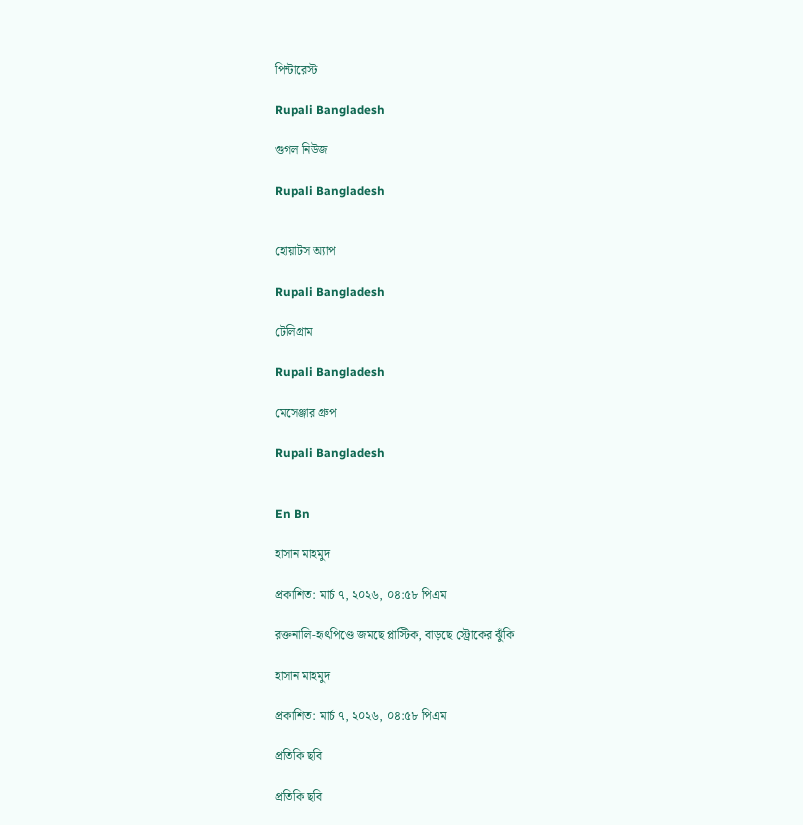পিন্টারেস্ট

Rupali Bangladesh

গুগল নিউজ

Rupali Bangladesh


হোয়াটস অ্যাপ

Rupali Bangladesh

টেলিগ্রাম

Rupali Bangladesh

মেসেঞ্জার গ্রুপ

Rupali Bangladesh


En Bn

হাসান মাহমুদ

প্রকাশিত: মার্চ ৭, ২০২৬, ০৪:৫৮ পিএম

রক্তনালি-হৃৎপিণ্ডে জমছে প্লাস্টিক, বাড়ছে স্ট্রোকের ঝুঁকি

হাসান মাহমুদ

প্রকাশিত: মার্চ ৭, ২০২৬, ০৪:৫৮ পিএম

প্রতিকি ছবি

প্রতিকি ছবি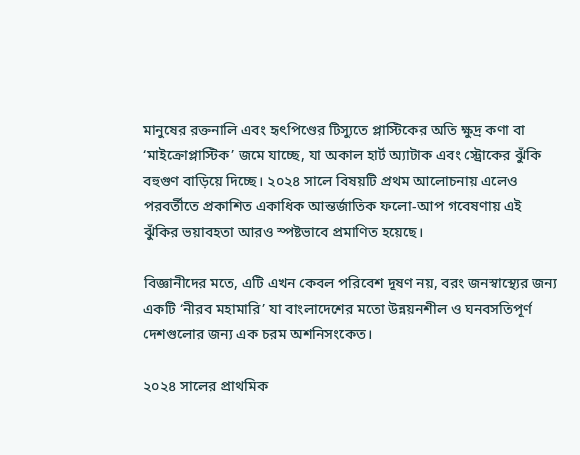মানুষের রক্তনালি এবং হৃৎপিণ্ডের টিস্যুতে প্লাস্টিকের অতি ক্ষুদ্র কণা বা ‘মাইক্রোপ্লাস্টিক’ জমে যাচ্ছে, যা অকাল হার্ট অ্যাটাক এবং স্ট্রোকের ঝুঁকি বহুগুণ বাড়িয়ে দিচ্ছে। ২০২৪ সালে বিষয়টি প্রথম আলোচনায় এলেও পরবর্তীতে প্রকাশিত একাধিক আন্তর্জাতিক ফলো-আপ গবেষণায় এই ঝুঁকির ভয়াবহতা আরও স্পষ্টভাবে প্রমাণিত হয়েছে।

বিজ্ঞানীদের মতে, এটি এখন কেবল পরিবেশ দূষণ নয়, বরং জনস্বাস্থ্যের জন্য একটি ‘নীরব মহামারি’ যা বাংলাদেশের মতো উন্নয়নশীল ও ঘনবসতিপূর্ণ দেশগুলোর জন্য এক চরম অশনিসংকেত।

২০২৪ সালের প্রাথমিক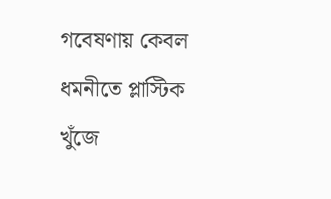গবেষণায় কেবল ধমনীতে প্লাস্টিক খুঁজে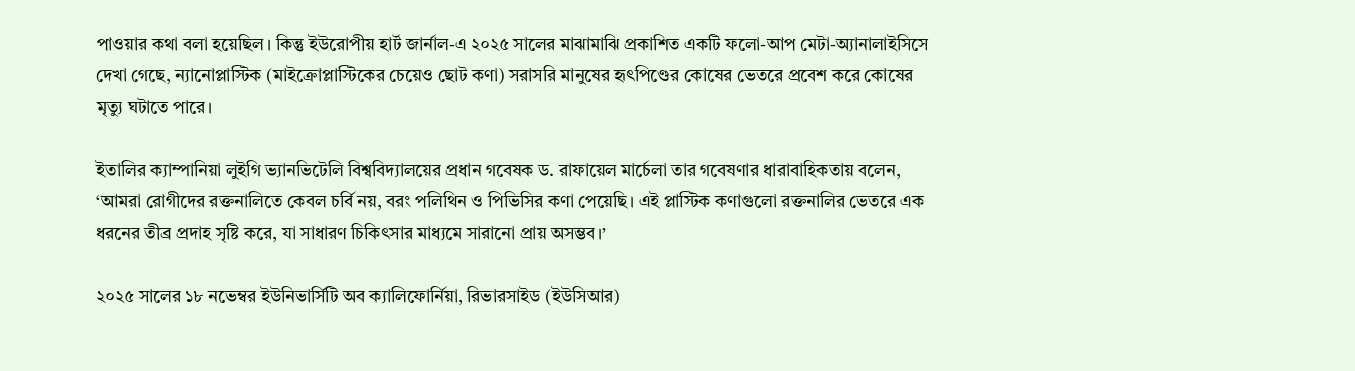পাওয়ার কথা বলা হয়েছিল। কিন্তু ইউরোপীয় হার্ট জার্নাল-এ ২০২৫ সালের মাঝামাঝি প্রকাশিত একটি ফলো-আপ মেটা-অ্যানালাইসিসে দেখা গেছে, ন্যানোপ্লাস্টিক (মাইক্রোপ্লাস্টিকের চেয়েও ছোট কণা) সরাসরি মানুষের হৃৎপিণ্ডের কোষের ভেতরে প্রবেশ করে কোষের মৃত্যু ঘটাতে পারে।

ইতালির ক্যাম্পানিয়া লুইগি ভ্যানভিটেলি বিশ্ববিদ্যালয়ের প্রধান গবেষক ড. রাফায়েল মার্চেলা তার গবেষণার ধারাবাহিকতায় বলেন, ‘আমরা রোগীদের রক্তনালিতে কেবল চর্বি নয়, বরং পলিথিন ও পিভিসির কণা পেয়েছি। এই প্লাস্টিক কণাগুলো রক্তনালির ভেতরে এক ধরনের তীব্র প্রদাহ সৃষ্টি করে, যা সাধারণ চিকিৎসার মাধ্যমে সারানো প্রায় অসম্ভব।’

২০২৫ সালের ১৮ নভেম্বর ইউনিভার্সিটি অব ক্যালিফোর্নিয়া, রিভারসাইড (ইউসিআর)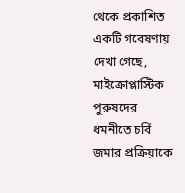থেকে প্রকাশিত একটি গবেষণায় দেখা গেছে, মাইক্রোপ্লাস্টিক পুরুষদের ধমনীতে চর্বি জমার প্রক্রিয়াকে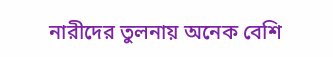নারীদের তুলনায় অনেক বেশি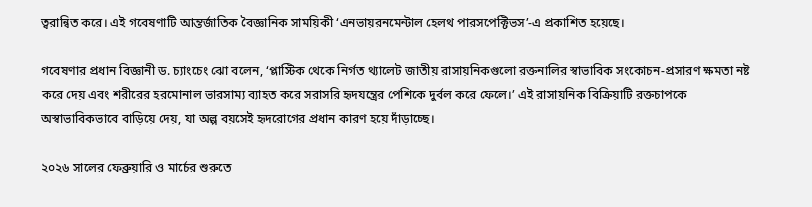ত্বরান্বিত করে। এই গবেষণাটি আন্তর্জাতিক বৈজ্ঞানিক সাময়িকী ‘এনভায়রনমেন্টাল হেলথ পারসপেক্টিভস’-এ প্রকাশিত হয়েছে।

গবেষণার প্রধান বিজ্ঞানী ড. চ্যাংচেং ঝো বলেন, ‘প্লাস্টিক থেকে নির্গত থ্যালেট জাতীয় রাসায়নিকগুলো রক্তনালির স্বাভাবিক সংকোচন-প্রসারণ ক্ষমতা নষ্ট করে দেয় এবং শরীরের হরমোনাল ভারসাম্য ব্যাহত করে সরাসরি হৃদযন্ত্রের পেশিকে দুর্বল করে ফেলে।’ এই রাসায়নিক বিক্রিয়াটি রক্তচাপকে অস্বাভাবিকভাবে বাড়িয়ে দেয়, যা অল্প বয়সেই হৃদরোগের প্রধান কারণ হয়ে দাঁড়াচ্ছে।

২০২৬ সালের ফেব্রুয়ারি ও মার্চের শুরুতে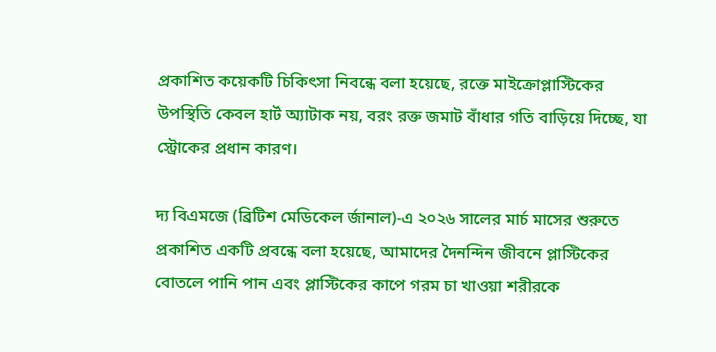প্রকাশিত কয়েকটি চিকিৎসা নিবন্ধে বলা হয়েছে, রক্তে মাইক্রোপ্লাস্টিকের উপস্থিতি কেবল হার্ট অ্যাটাক নয়, বরং রক্ত জমাট বাঁধার গতি বাড়িয়ে দিচ্ছে, যা স্ট্রোকের প্রধান কারণ।

দ্য বিএমজে (ব্রিটিশ মেডিকেল র্জানাল)-এ ২০২৬ সালের মার্চ মাসের শুরুতে প্রকাশিত একটি প্রবন্ধে বলা হয়েছে, আমাদের দৈনন্দিন জীবনে প্লাস্টিকের বোতলে পানি পান এবং প্লাস্টিকের কাপে গরম চা খাওয়া শরীরকে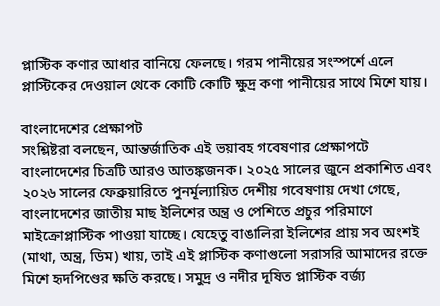প্লাস্টিক কণার আধার বানিয়ে ফেলছে। গরম পানীয়ের সংস্পর্শে এলে প্লাস্টিকের দেওয়াল থেকে কোটি কোটি ক্ষুদ্র কণা পানীয়ের সাথে মিশে যায়।

বাংলাদেশের প্রেক্ষাপট
সংশ্লিষ্টরা বলছেন, আন্তর্জাতিক এই ভয়াবহ গবেষণার প্রেক্ষাপটে বাংলাদেশের চিত্রটি আরও আতঙ্কজনক। ২০২৫ সালের জুনে প্রকাশিত এবং ২০২৬ সালের ফেব্রুয়ারিতে পুনর্মূল্যায়িত দেশীয় গবেষণায় দেখা গেছে, বাংলাদেশের জাতীয় মাছ ইলিশের অন্ত্র ও পেশিতে প্রচুর পরিমাণে মাইক্রোপ্লাস্টিক পাওয়া যাচ্ছে। যেহেতু বাঙালিরা ইলিশের প্রায় সব অংশই (মাথা, অন্ত্র, ডিম) খায়, তাই এই প্লাস্টিক কণাগুলো সরাসরি আমাদের রক্তে মিশে হৃদপিণ্ডের ক্ষতি করছে। সমুদ্র ও নদীর দূষিত প্লাস্টিক বর্জ্য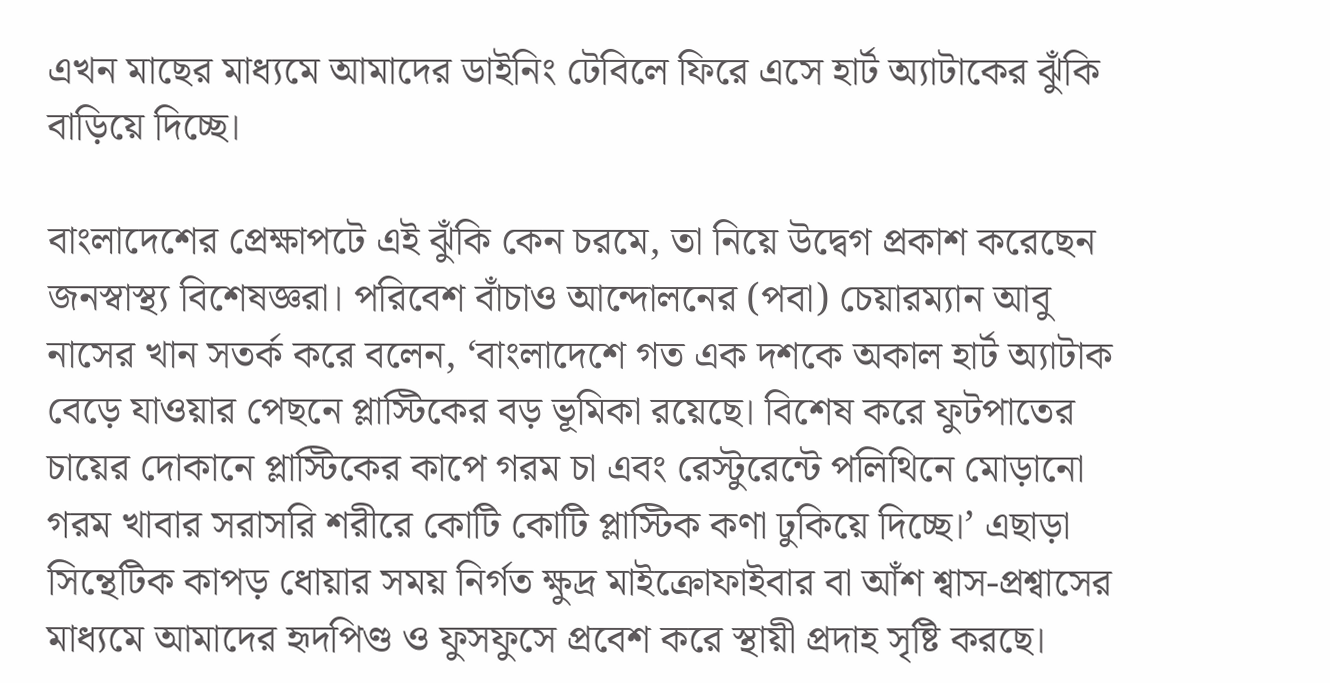এখন মাছের মাধ্যমে আমাদের ডাইনিং টেবিলে ফিরে এসে হার্ট অ্যাটাকের ঝুঁকি বাড়িয়ে দিচ্ছে।

বাংলাদেশের প্রেক্ষাপটে এই ঝুঁকি কেন চরমে, তা নিয়ে উদ্বেগ প্রকাশ করেছেন জনস্বাস্থ্য বিশেষজ্ঞরা। পরিবেশ বাঁচাও আন্দোলনের (পবা) চেয়ারম্যান আবু নাসের খান সতর্ক করে বলেন, ‘বাংলাদেশে গত এক দশকে অকাল হার্ট অ্যাটাক বেড়ে যাওয়ার পেছনে প্লাস্টিকের বড় ভূমিকা রয়েছে। বিশেষ করে ফুটপাতের চায়ের দোকানে প্লাস্টিকের কাপে গরম চা এবং রেস্টুরেন্টে পলিথিনে মোড়ানো গরম খাবার সরাসরি শরীরে কোটি কোটি প্লাস্টিক কণা ঢুকিয়ে দিচ্ছে।’ এছাড়া সিন্থেটিক কাপড় ধোয়ার সময় নির্গত ক্ষুদ্র মাইক্রোফাইবার বা আঁশ শ্বাস-প্রশ্বাসের মাধ্যমে আমাদের হৃদপিণ্ড ও ফুসফুসে প্রবেশ করে স্থায়ী প্রদাহ সৃষ্টি করছে।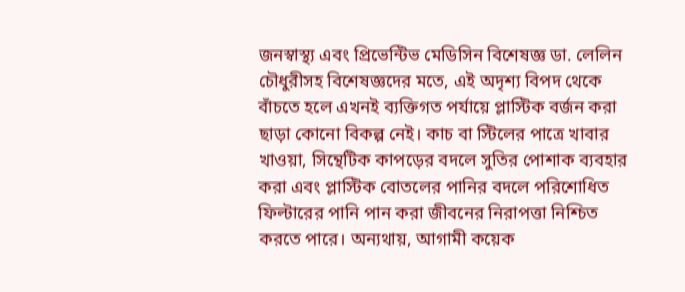জনস্বাস্থ্য এবং প্রিভেন্টিভ মেডিসিন বিশেষজ্ঞ ডা. লেলিন চৌধুরীসহ বিশেষজ্ঞদের মতে, এই অদৃশ্য বিপদ থেকে বাঁচতে হলে এখনই ব্যক্তিগত পর্যায়ে প্লাস্টিক বর্জন করা ছাড়া কোনো বিকল্প নেই। কাচ বা স্টিলের পাত্রে খাবার খাওয়া, সিন্থেটিক কাপড়ের বদলে সুতির পোশাক ব্যবহার করা এবং প্লাস্টিক বোতলের পানির বদলে পরিশোধিত ফিল্টারের পানি পান করা জীবনের নিরাপত্তা নিশ্চিত করতে পারে। অন্যথায়, আগামী কয়েক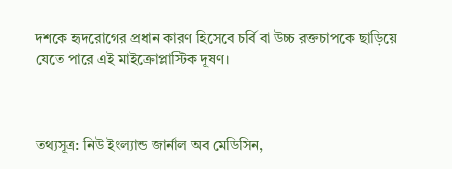দশকে হৃদরোগের প্রধান কারণ হিসেবে চর্বি বা উচ্চ রক্তচাপকে ছাড়িয়ে যেতে পারে এই মাইক্রোপ্লাস্টিক দূষণ।



তথ্যসূত্র: নিউ ইংল্যান্ড জার্নাল অব মেডিসিন,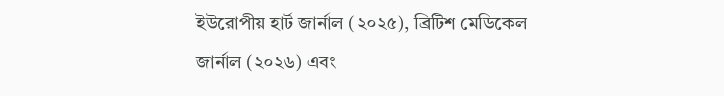ইউরোপীয় হার্ট জার্নাল (২০২৫), ব্রিটিশ মেডিকেল জার্নাল (২০২৬) এবং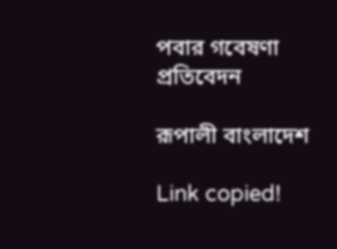পবার গবেষণা প্রতিবেদন

রূপালী বাংলাদেশ

Link copied!